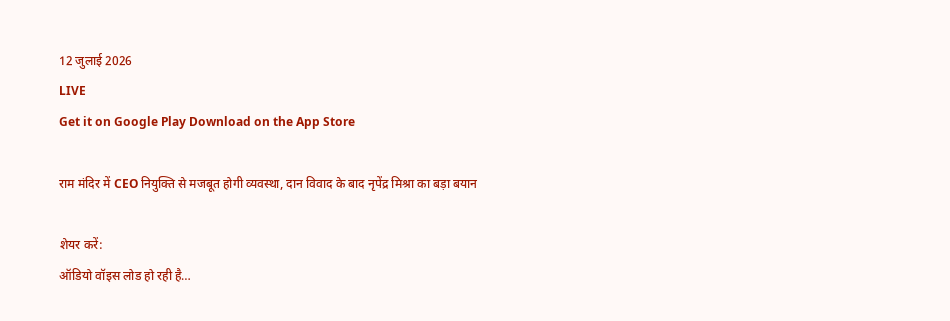12 जुलाई 2026
LIVE
Get it on Google Play Download on the App Store

राम मंदिर में CEO नियुक्ति से मजबूत होगी व्यवस्था, दान विवाद के बाद नृपेंद्र मिश्रा का बड़ा बयान

शेयर करें:
ऑडियो वॉइस लोड हो रही है…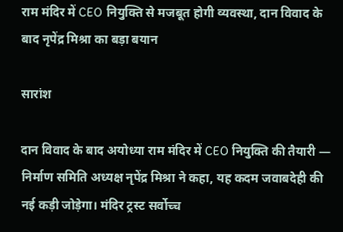राम मंदिर में CEO नियुक्ति से मजबूत होगी व्यवस्था, दान विवाद के बाद नृपेंद्र मिश्रा का बड़ा बयान

सारांश

दान विवाद के बाद अयोध्या राम मंदिर में CEO नियुक्ति की तैयारी — निर्माण समिति अध्यक्ष नृपेंद्र मिश्रा ने कहा, यह कदम जवाबदेही की नई कड़ी जोड़ेगा। मंदिर ट्रस्ट सर्वोच्च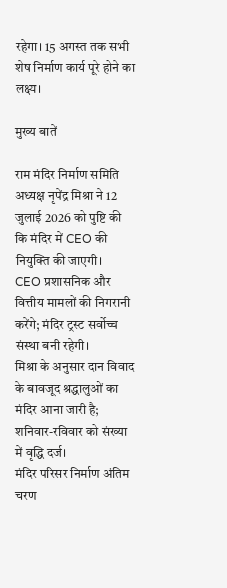रहेगा। 15 अगस्त तक सभी शेष निर्माण कार्य पूरे होने का लक्ष्य।

मुख्य बातें

राम मंदिर निर्माण समिति अध्यक्ष नृपेंद्र मिश्रा ने 12 जुलाई 2026 को पुष्टि की कि मंदिर में CEO की नियुक्ति की जाएगी।
CEO प्रशासनिक और वित्तीय मामलों की निगरानी करेंगे; मंदिर ट्रस्ट सर्वोच्च संस्था बनी रहेगी।
मिश्रा के अनुसार दान विवाद के बावजूद श्रद्धालुओं का मंदिर आना जारी है; शनिवार-रविवार को संख्या में वृद्धि दर्ज।
मंदिर परिसर निर्माण अंतिम चरण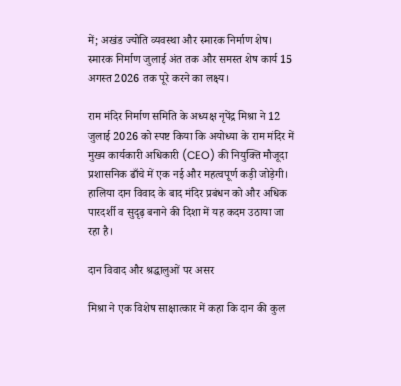में; अखंड ज्योति व्यवस्था और स्मारक निर्माण शेष।
स्मारक निर्माण जुलाई अंत तक और समस्त शेष कार्य 15 अगस्त 2026 तक पूरे करने का लक्ष्य।

राम मंदिर निर्माण समिति के अध्यक्ष नृपेंद्र मिश्रा ने 12 जुलाई 2026 को स्पष्ट किया कि अयोध्या के राम मंदिर में मुख्य कार्यकारी अधिकारी (CEO) की नियुक्ति मौजूदा प्रशासनिक ढाँचे में एक नई और महत्वपूर्ण कड़ी जोड़ेगी। हालिया दान विवाद के बाद मंदिर प्रबंधन को और अधिक पारदर्शी व सुदृढ़ बनाने की दिशा में यह कदम उठाया जा रहा है।

दान विवाद और श्रद्धालुओं पर असर

मिश्रा ने एक विशेष साक्षात्कार में कहा कि दान की कुल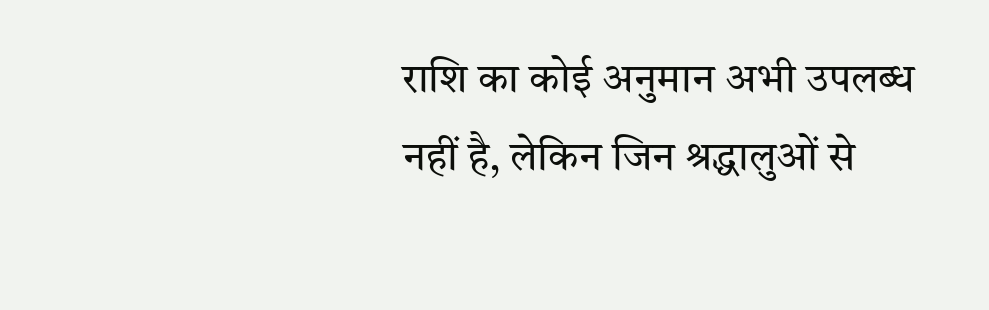राशि का कोई अनुमान अभी उपलब्ध नहीं है, लेकिन जिन श्रद्धालुओं से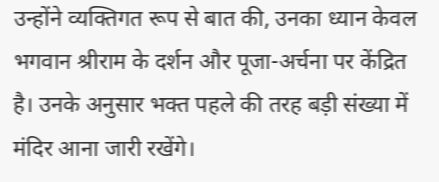उन्होंने व्यक्तिगत रूप से बात की, उनका ध्यान केवल भगवान श्रीराम के दर्शन और पूजा-अर्चना पर केंद्रित है। उनके अनुसार भक्त पहले की तरह बड़ी संख्या में मंदिर आना जारी रखेंगे।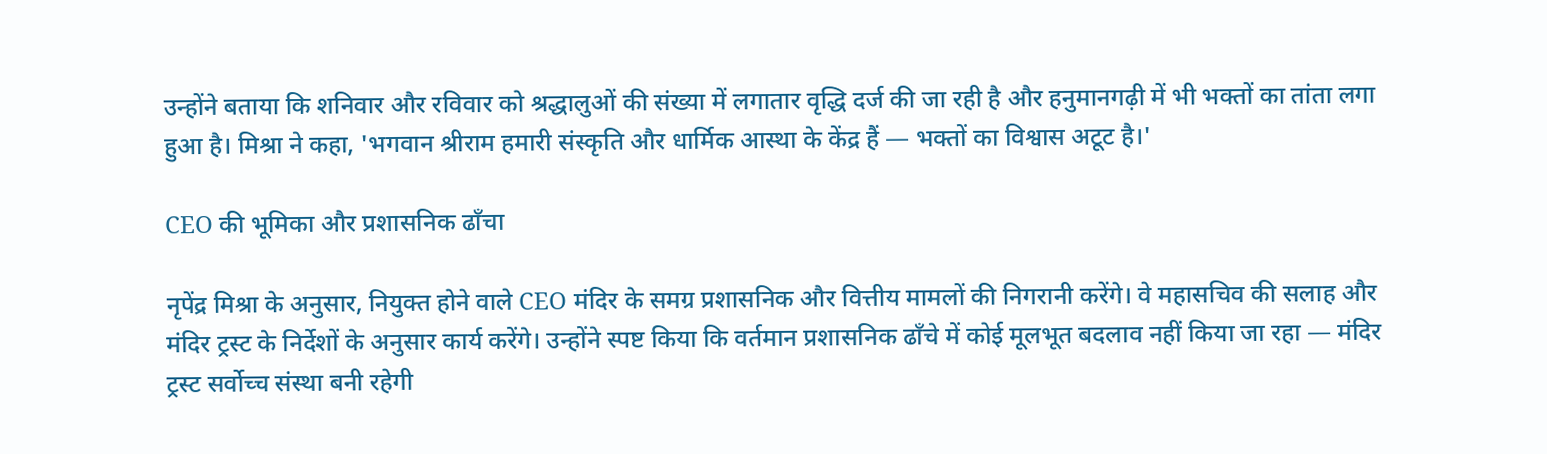उन्होंने बताया कि शनिवार और रविवार को श्रद्धालुओं की संख्या में लगातार वृद्धि दर्ज की जा रही है और हनुमानगढ़ी में भी भक्तों का तांता लगा हुआ है। मिश्रा ने कहा, 'भगवान श्रीराम हमारी संस्कृति और धार्मिक आस्था के केंद्र हैं — भक्तों का विश्वास अटूट है।'

CEO की भूमिका और प्रशासनिक ढाँचा

नृपेंद्र मिश्रा के अनुसार, नियुक्त होने वाले CEO मंदिर के समग्र प्रशासनिक और वित्तीय मामलों की निगरानी करेंगे। वे महासचिव की सलाह और मंदिर ट्रस्ट के निर्देशों के अनुसार कार्य करेंगे। उन्होंने स्पष्ट किया कि वर्तमान प्रशासनिक ढाँचे में कोई मूलभूत बदलाव नहीं किया जा रहा — मंदिर ट्रस्ट सर्वोच्च संस्था बनी रहेगी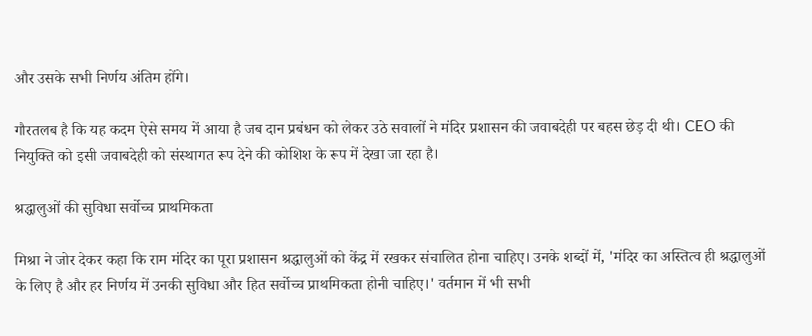और उसके सभी निर्णय अंतिम होंगे।

गौरतलब है कि यह कदम ऐसे समय में आया है जब दान प्रबंधन को लेकर उठे सवालों ने मंदिर प्रशासन की जवाबदेही पर बहस छेड़ दी थी। CEO की नियुक्ति को इसी जवाबदेही को संस्थागत रूप देने की कोशिश के रूप में देखा जा रहा है।

श्रद्धालुओं की सुविधा सर्वोच्च प्राथमिकता

मिश्रा ने जोर देकर कहा कि राम मंदिर का पूरा प्रशासन श्रद्धालुओं को केंद्र में रखकर संचालित होना चाहिए। उनके शब्दों में, 'मंदिर का अस्तित्व ही श्रद्धालुओं के लिए है और हर निर्णय में उनकी सुविधा और हित सर्वोच्च प्राथमिकता होनी चाहिए।' वर्तमान में भी सभी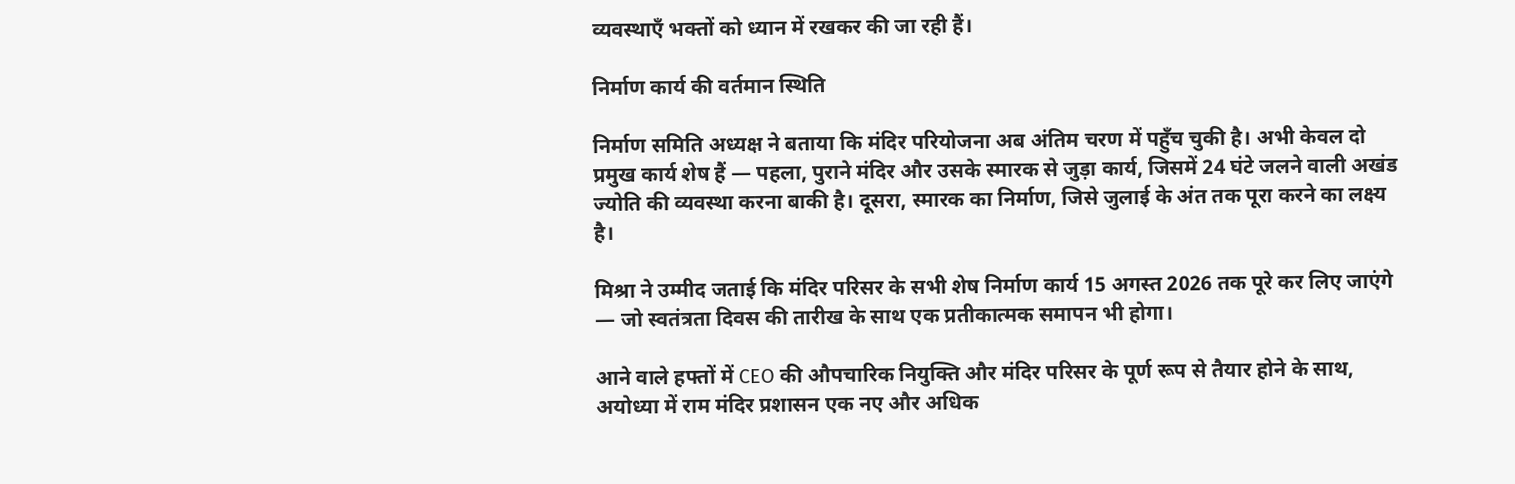व्यवस्थाएँ भक्तों को ध्यान में रखकर की जा रही हैं।

निर्माण कार्य की वर्तमान स्थिति

निर्माण समिति अध्यक्ष ने बताया कि मंदिर परियोजना अब अंतिम चरण में पहुँच चुकी है। अभी केवल दो प्रमुख कार्य शेष हैं — पहला, पुराने मंदिर और उसके स्मारक से जुड़ा कार्य, जिसमें 24 घंटे जलने वाली अखंड ज्योति की व्यवस्था करना बाकी है। दूसरा, स्मारक का निर्माण, जिसे जुलाई के अंत तक पूरा करने का लक्ष्य है।

मिश्रा ने उम्मीद जताई कि मंदिर परिसर के सभी शेष निर्माण कार्य 15 अगस्त 2026 तक पूरे कर लिए जाएंगे — जो स्वतंत्रता दिवस की तारीख के साथ एक प्रतीकात्मक समापन भी होगा।

आने वाले हफ्तों में CEO की औपचारिक नियुक्ति और मंदिर परिसर के पूर्ण रूप से तैयार होने के साथ, अयोध्या में राम मंदिर प्रशासन एक नए और अधिक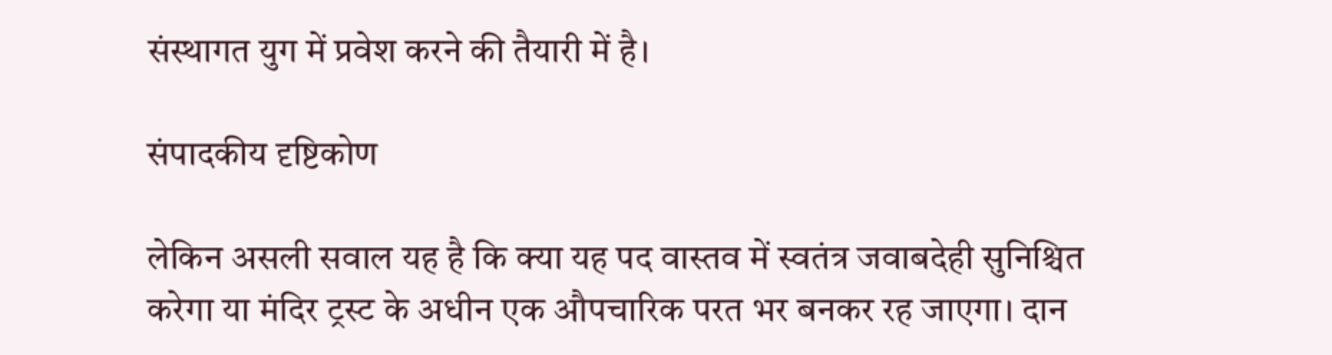संस्थागत युग में प्रवेश करने की तैयारी में है।

संपादकीय दृष्टिकोण

लेकिन असली सवाल यह है कि क्या यह पद वास्तव में स्वतंत्र जवाबदेही सुनिश्चित करेगा या मंदिर ट्रस्ट के अधीन एक औपचारिक परत भर बनकर रह जाएगा। दान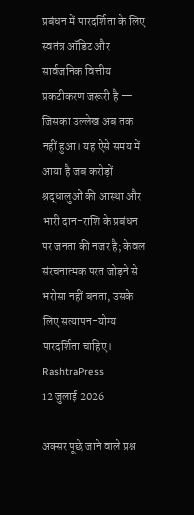प्रबंधन में पारदर्शिता के लिए स्वतंत्र ऑडिट और सार्वजनिक वित्तीय प्रकटीकरण जरूरी है — जिसका उल्लेख अब तक नहीं हुआ। यह ऐसे समय में आया है जब करोड़ों श्रद्धालुओं की आस्था और भारी दान-राशि के प्रबंधन पर जनता की नजर है; केवल संरचनात्मक परत जोड़ने से भरोसा नहीं बनता, उसके लिए सत्यापन-योग्य पारदर्शिता चाहिए।
RashtraPress
12 जुलाई 2026

अक्सर पूछे जाने वाले प्रश्न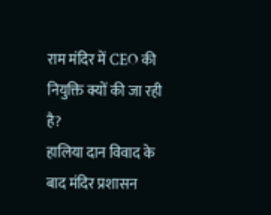राम मंदिर में CEO की नियुक्ति क्यों की जा रही है?
हालिया दान विवाद के बाद मंदिर प्रशासन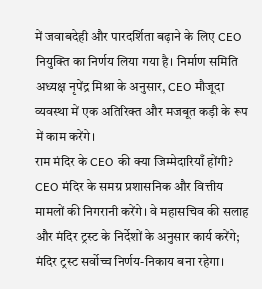में जवाबदेही और पारदर्शिता बढ़ाने के लिए CEO नियुक्ति का निर्णय लिया गया है। निर्माण समिति अध्यक्ष नृपेंद्र मिश्रा के अनुसार, CEO मौजूदा व्यवस्था में एक अतिरिक्त और मजबूत कड़ी के रूप में काम करेंगे।
राम मंदिर के CEO की क्या जिम्मेदारियाँ होंगी?
CEO मंदिर के समग्र प्रशासनिक और वित्तीय मामलों की निगरानी करेंगे। वे महासचिव की सलाह और मंदिर ट्रस्ट के निर्देशों के अनुसार कार्य करेंगे; मंदिर ट्रस्ट सर्वोच्च निर्णय-निकाय बना रहेगा।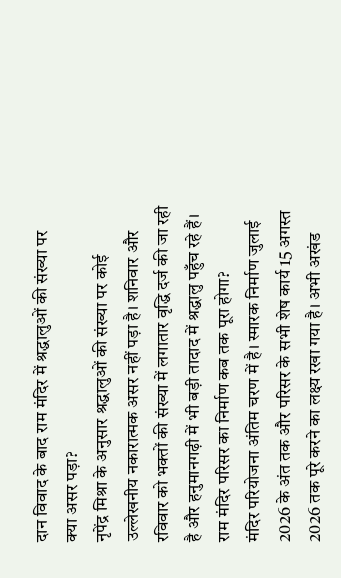दान विवाद के बाद राम मंदिर में श्रद्धालुओं की संख्या पर क्या असर पड़ा?
नृपेंद्र मिश्रा के अनुसार श्रद्धालुओं की संख्या पर कोई उल्लेखनीय नकारात्मक असर नहीं पड़ा है। शनिवार और रविवार को भक्तों की संख्या में लगातार वृद्धि दर्ज की जा रही है और हनुमानगढ़ी में भी बड़ी तादाद में श्रद्धालु पहुँच रहे हैं।
राम मंदिर परिसर का निर्माण कब तक पूरा होगा?
मंदिर परियोजना अंतिम चरण में है। स्मारक निर्माण जुलाई 2026 के अंत तक और परिसर के सभी शेष कार्य 15 अगस्त 2026 तक पूरे करने का लक्ष्य रखा गया है। अभी अखंड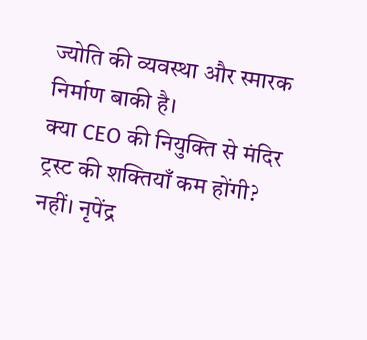ज्योति की व्यवस्था और स्मारक निर्माण बाकी है।
क्या CEO की नियुक्ति से मंदिर ट्रस्ट की शक्तियाँ कम होंगी?
नहीं। नृपेंद्र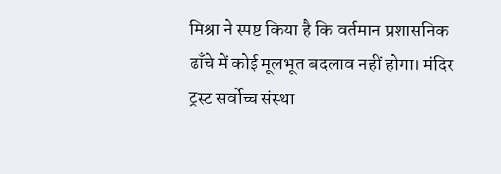मिश्रा ने स्पष्ट किया है कि वर्तमान प्रशासनिक ढाँचे में कोई मूलभूत बदलाव नहीं होगा। मंदिर ट्रस्ट सर्वोच्च संस्था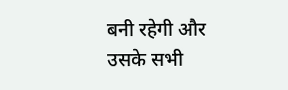बनी रहेगी और उसके सभी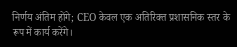निर्णय अंतिम होंगे; CEO केवल एक अतिरिक्त प्रशासनिक स्तर के रूप में कार्य करेंगे।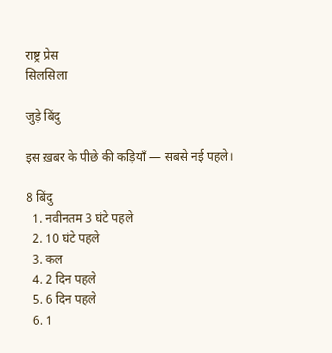राष्ट्र प्रेस
सिलसिला

जुड़े बिंदु

इस ख़बर के पीछे की कड़ियाँ — सबसे नई पहले।

8 बिंदु
  1. नवीनतम 3 घंटे पहले
  2. 10 घंटे पहले
  3. कल
  4. 2 दिन पहले
  5. 6 दिन पहले
  6. 1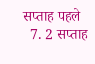सप्ताह पहले
  7. 2 सप्ताह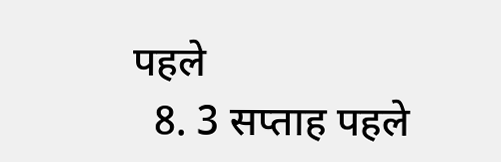पहले
  8. 3 सप्ताह पहले